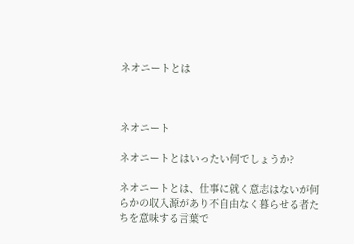ネオニートとは



ネオニート

ネオニートとはいったい何でしょうか?

ネオニートとは、仕事に就く意志はないが何らかの収入源があり不自由なく暮らせる者たちを意味する言葉で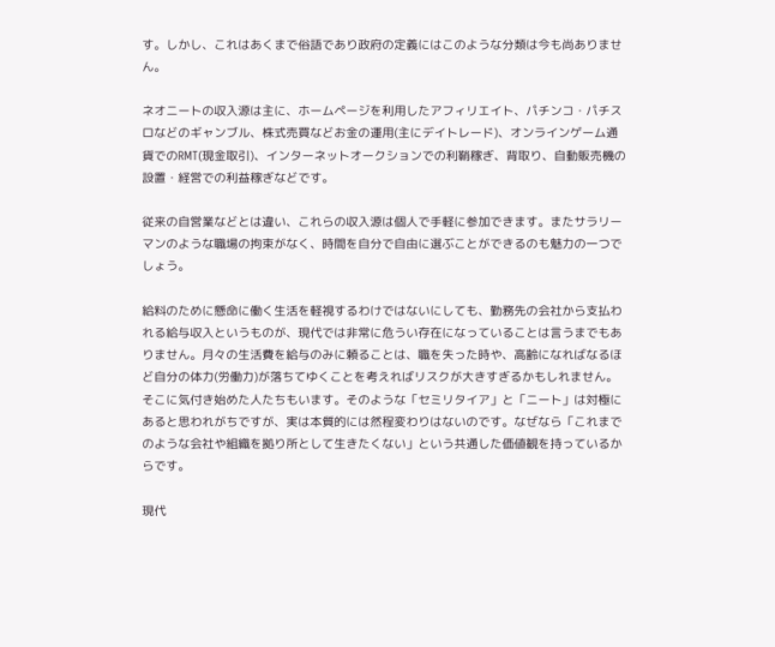す。しかし、これはあくまで俗語であり政府の定義にはこのような分類は今も尚ありません。

ネオニートの収入源は主に、ホームページを利用したアフィリエイト、パチンコ・パチスロなどのギャンブル、株式売買などお金の運用(主にデイトレード)、オンラインゲーム通貨でのRMT(現金取引)、インターネットオークションでの利鞘稼ぎ、背取り、自動販売機の設置・経営での利益稼ぎなどです。

従来の自営業などとは違い、これらの収入源は個人で手軽に参加できます。またサラリーマンのような職場の拘束がなく、時間を自分で自由に選ぶことができるのも魅力の一つでしょう。

給料のために懸命に働く生活を軽視するわけではないにしても、勤務先の会社から支払われる給与収入というものが、現代では非常に危うい存在になっていることは言うまでもありません。月々の生活費を給与のみに頼ることは、職を失った時や、高齢になればなるほど自分の体力(労働力)が落ちてゆくことを考えればリスクが大きすぎるかもしれません。そこに気付き始めた人たちもいます。そのような「セミリタイア」と「ニート」は対極にあると思われがちですが、実は本質的には然程変わりはないのです。なぜなら「これまでのような会社や組織を拠り所として生きたくない」という共通した価値観を持っているからです。

現代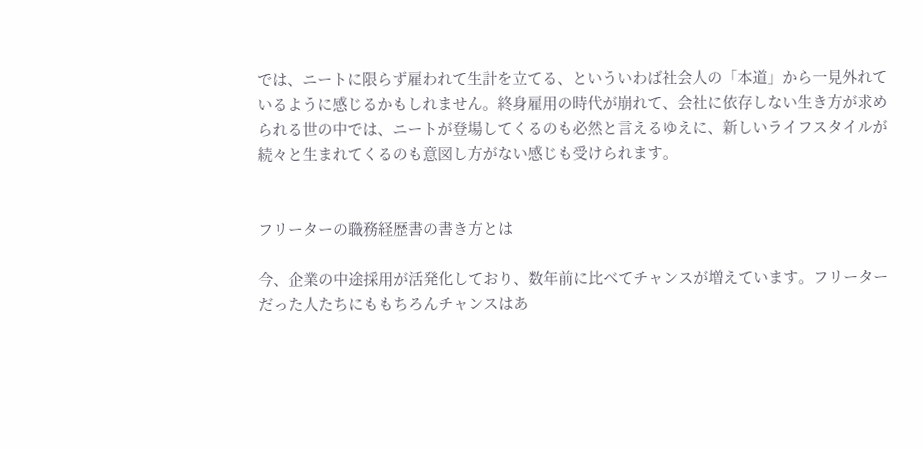では、ニートに限らず雇われて生計を立てる、といういわば社会人の「本道」から一見外れているように感じるかもしれません。終身雇用の時代が崩れて、会社に依存しない生き方が求められる世の中では、ニートが登場してくるのも必然と言えるゆえに、新しいライフスタイルが続々と生まれてくるのも意図し方がない感じも受けられます。


フリーターの職務経歴書の書き方とは

今、企業の中途採用が活発化しており、数年前に比べてチャンスが増えています。フリーターだった人たちにももちろんチャンスはあ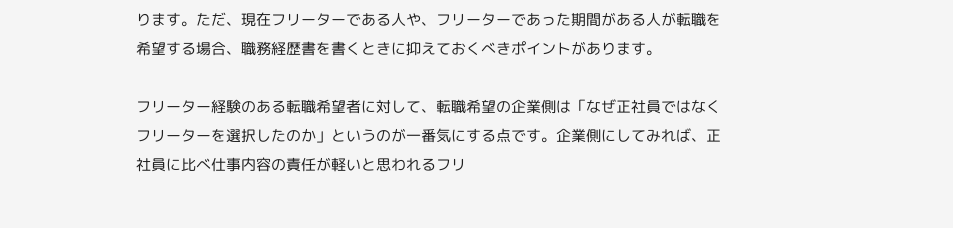ります。ただ、現在フリーターである人や、フリーターであった期間がある人が転職を希望する場合、職務経歴書を書くときに抑えておくべきポイントがあります。

フリーター経験のある転職希望者に対して、転職希望の企業側は「なぜ正社員ではなくフリーターを選択したのか」というのが一番気にする点です。企業側にしてみれば、正社員に比べ仕事内容の責任が軽いと思われるフリ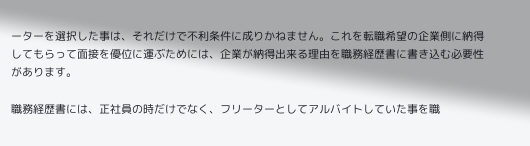ーターを選択した事は、それだけで不利条件に成りかねません。これを転職希望の企業側に納得してもらって面接を優位に運ぶためには、企業が納得出来る理由を職務経歴書に書き込む必要性があります。

職務経歴書には、正社員の時だけでなく、フリーターとしてアルバイトしていた事を職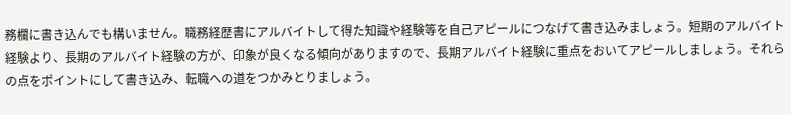務欄に書き込んでも構いません。職務経歴書にアルバイトして得た知識や経験等を自己アピールにつなげて書き込みましょう。短期のアルバイト経験より、長期のアルバイト経験の方が、印象が良くなる傾向がありますので、長期アルバイト経験に重点をおいてアピールしましょう。それらの点をポイントにして書き込み、転職への道をつかみとりましょう。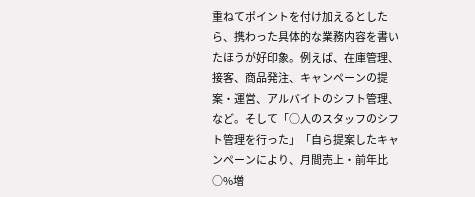重ねてポイントを付け加えるとしたら、携わった具体的な業務内容を書いたほうが好印象。例えば、在庫管理、接客、商品発注、キャンペーンの提案・運営、アルバイトのシフト管理、など。そして「○人のスタッフのシフト管理を行った」「自ら提案したキャンペーンにより、月間売上・前年比○%増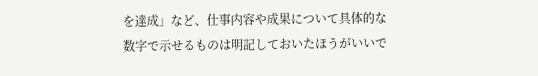を達成」など、仕事内容や成果について具体的な数字で示せるものは明記しておいたほうがいいで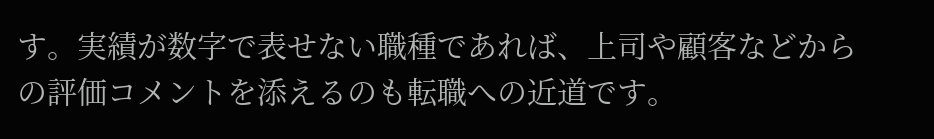す。実績が数字で表せない職種であれば、上司や顧客などからの評価コメントを添えるのも転職への近道です。